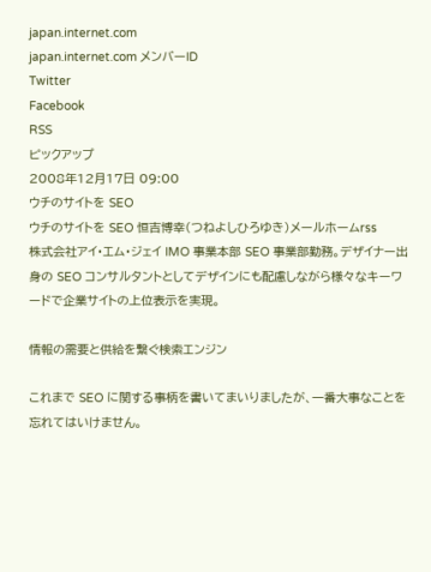japan.internet.com
japan.internet.com メンバーID
Twitter
Facebook
RSS
ピックアップ
2008年12月17日 09:00
ウチのサイトを SEO
ウチのサイトを SEO 恒吉博幸(つねよしひろゆき)メールホームrss
株式会社アイ・エム・ジェイ IMO 事業本部 SEO 事業部勤務。デザイナー出身の SEO コンサルタントとしてデザインにも配慮しながら様々なキーワードで企業サイトの上位表示を実現。

情報の需要と供給を繋ぐ検索エンジン

これまで SEO に関する事柄を書いてまいりましたが、一番大事なことを忘れてはいけません。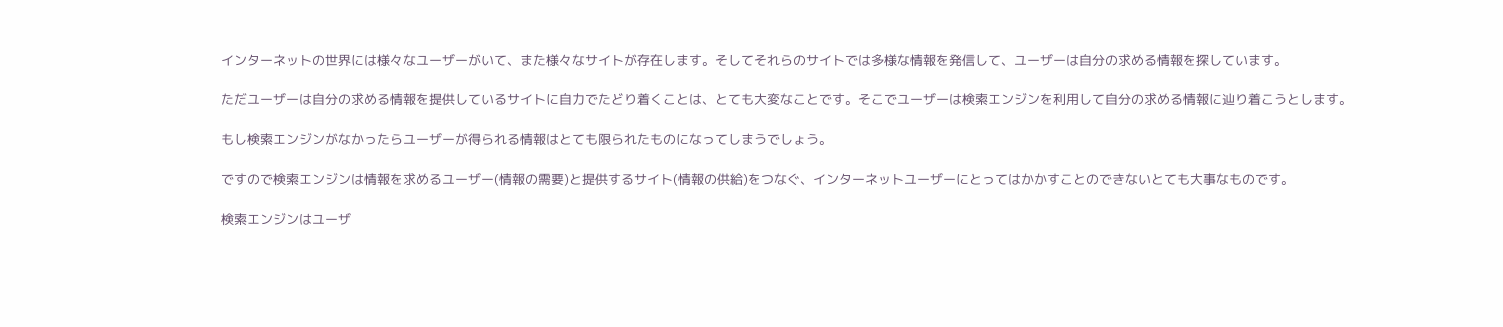インターネットの世界には様々なユーザーがいて、また様々なサイトが存在します。そしてそれらのサイトでは多様な情報を発信して、ユーザーは自分の求める情報を探しています。

ただユーザーは自分の求める情報を提供しているサイトに自力でたどり着くことは、とても大変なことです。そこでユーザーは検索エンジンを利用して自分の求める情報に辿り着こうとします。

もし検索エンジンがなかったらユーザーが得られる情報はとても限られたものになってしまうでしょう。

ですので検索エンジンは情報を求めるユーザー(情報の需要)と提供するサイト(情報の供給)をつなぐ、インターネットユーザーにとってはかかすことのできないとても大事なものです。

検索エンジンはユーザ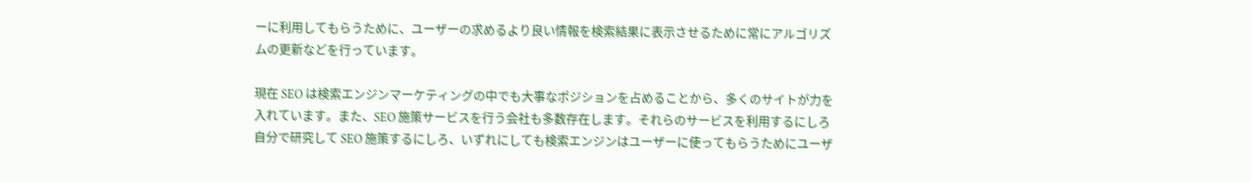ーに利用してもらうために、ユーザーの求めるより良い情報を検索結果に表示させるために常にアルゴリズムの更新などを行っています。

現在 SEO は検索エンジンマーケティングの中でも大事なポジションを占めることから、多くのサイトが力を入れています。また、SEO 施策サービスを行う会社も多数存在します。それらのサービスを利用するにしろ自分で研究して SEO 施策するにしろ、いずれにしても検索エンジンはユーザーに使ってもらうためにユーザ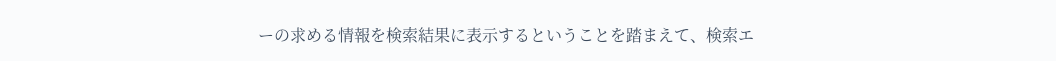ーの求める情報を検索結果に表示するということを踏まえて、検索エ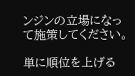ンジンの立場になって施策してください。

単に順位を上げる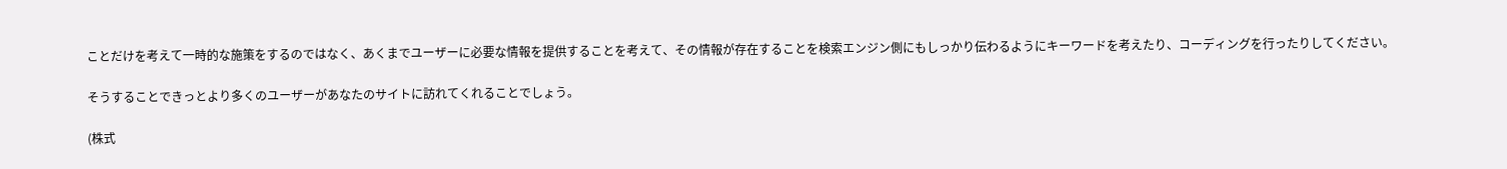ことだけを考えて一時的な施策をするのではなく、あくまでユーザーに必要な情報を提供することを考えて、その情報が存在することを検索エンジン側にもしっかり伝わるようにキーワードを考えたり、コーディングを行ったりしてください。

そうすることできっとより多くのユーザーがあなたのサイトに訪れてくれることでしょう。

(株式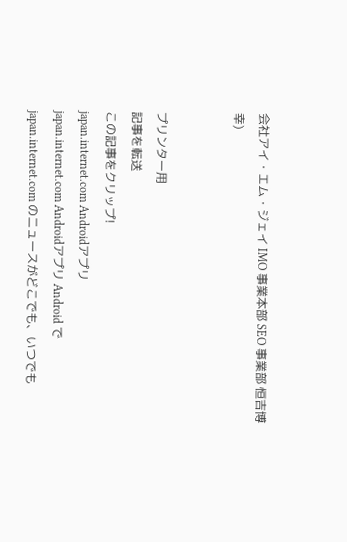会社アイ・エム・ジェイ IMO 事業本部 SEO 事業部 恒吉博幸)


プリンター用
記事を転送
この記事をクリップ!
japan.internet.com Androidアプリ
japan.internet.com Androidアプリ Android で japan.internet.com のニュースがどこでも、いつでも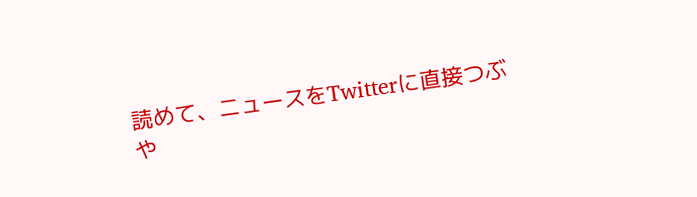読めて、ニュースをTwitterに直接つぶや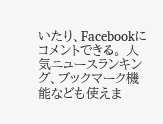いたり、Facebookにコメントできる。 人気ニュースランキング、ブックマーク機能なども使えま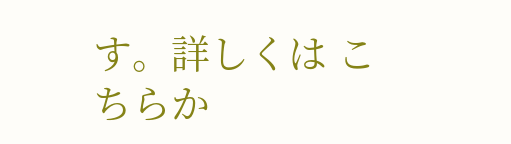す。詳しくは こちらか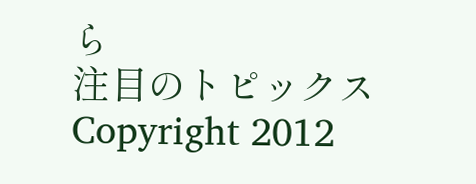ら
注目のトピックス
Copyright 2012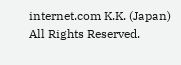internet.com K.K. (Japan) All Rights Reserved.